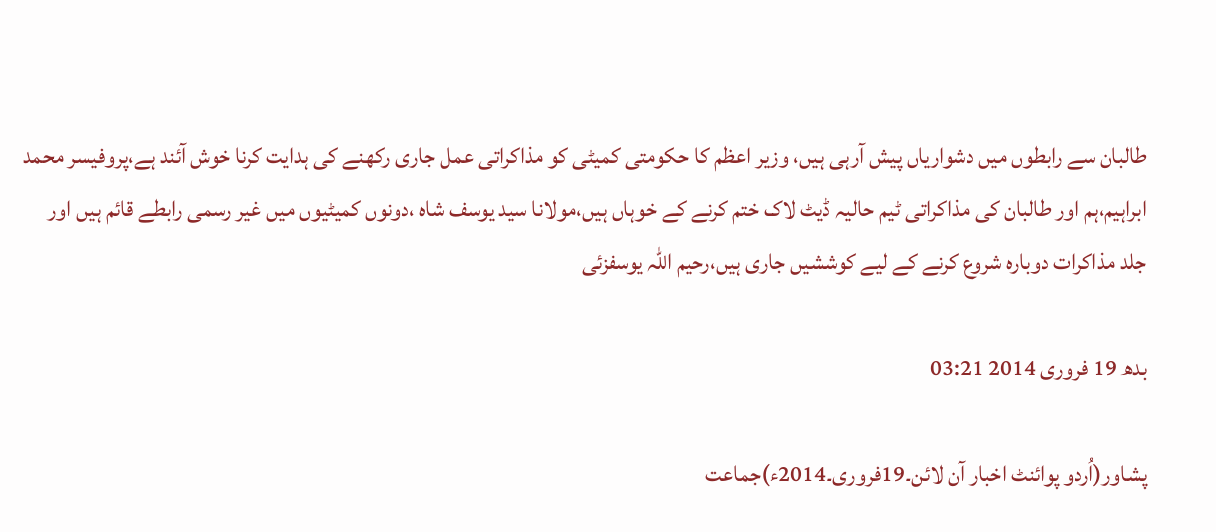طالبان سے رابطوں میں دشواریاں پیش آرہی ہیں، وزیر اعظم کا حکومتی کمیٹی کو مذاکراتی عمل جاری رکھنے کی ہدایت کرنا خوش آئند ہے،پروفیسر محمد ابراہیم،ہم اور طالبان کی مذاکراتی ٹیم حالیہ ڈیٹ لاک ختم کرنے کے خوہاں ہیں،مولانا سید یوسف شاہ ،دونوں کمیٹیوں میں غیر رسمی رابطے قائم ہیں اور جلد مذاکرات دوبارہ شروع کرنے کے لیے کوششیں جاری ہیں،رحیم اللہ یوسفزئی

بدھ 19 فروری 2014 03:21

پشاور(اُردو پوائنٹ اخبار آن لائن۔19فروری۔2014ء)جماعت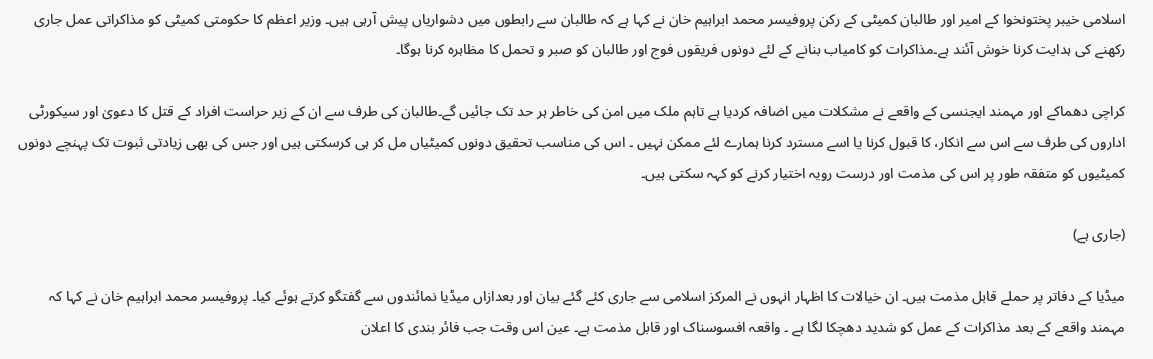اسلامی خیبر پختونخوا کے امیر اور طالبان کمیٹی کے رکن پروفیسر محمد ابراہیم خان نے کہا ہے کہ طالبان سے رابطوں میں دشواریاں پیش آرہی ہیں۔ وزیر اعظم کا حکومتی کمیٹی کو مذاکراتی عمل جاری رکھنے کی ہدایت کرنا خوش آئند ہے۔مذاکرات کو کامیاب بنانے کے لئے دونوں فریقوں فوج اور طالبان کو صبر و تحمل کا مظاہرہ کرنا ہوگا۔

کراچی دھماکے اور مہمند ایجنسی کے واقعے نے مشکلات میں اضافہ کردیا ہے تاہم ملک میں امن کی خاطر ہر حد تک جائیں گے۔طالبان کی طرف سے ان کے زیر حراست افراد کے قتل کا دعویٰ اور سیکورٹی اداروں کی طرف سے اس سے انکار، کا قبول کرنا یا اسے مسترد کرنا ہمارے لئے ممکن نہیں ۔ اس کی مناسب تحقیق دونوں کمیٹیاں مل کر ہی کرسکتی ہیں اور جس کی بھی زیادتی ثبوت تک پہنچے دونوں کمیٹیوں کو متفقہ طور پر اس کی مذمت اور درست رویہ اختیار کرنے کو کہہ سکتی ہیں۔

(جاری ہے)

میڈیا کے دفاتر پر حملے قابل مذمت ہیں۔ ان خیالات کا اظہار انہوں نے المرکز اسلامی سے جاری کئے گئے بیان اور بعدازاں میڈیا نمائندوں سے گفتگو کرتے ہوئے کیا۔ پروفیسر محمد ابراہیم خان نے کہا کہ مہمند واقعے کے بعد مذاکرات کے عمل کو شدید دھچکا لگا ہے ۔ واقعہ افسوسناک اور قابل مذمت ہے۔ عین اس وقت جب فائر بندی کا اعلان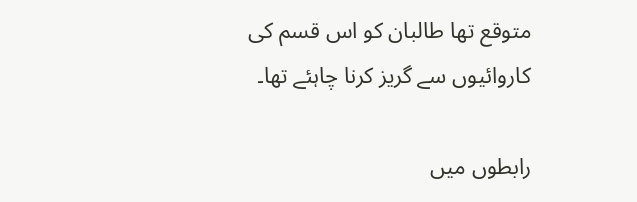متوقع تھا طالبان کو اس قسم کی کاروائیوں سے گریز کرنا چاہئے تھا۔

رابطوں میں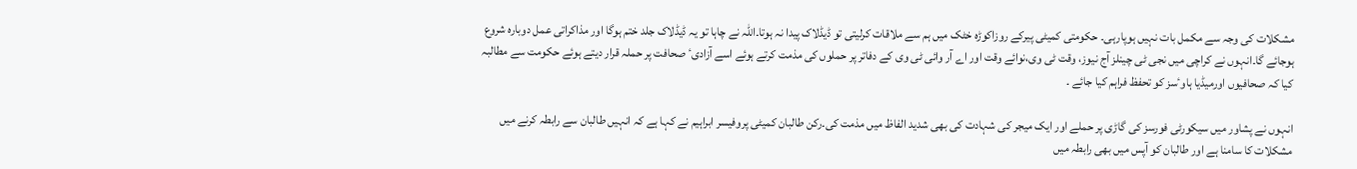مشکلات کی وجہ سے مکمل بات نہیں ہوپارہی۔ حکومتی کمیٹی پیرکے روزاکوڑہ خٹک میں ہم سے ملاقات کرلیتی تو ڈیڈلاک پیدا نہ ہوتا۔اللہ نے چاہا تو یہ ڈیڈلاک جلد ختم ہوگا اور مذاکراتی عمل دوبارہ شروع ہوجائے گا۔انہوں نے کراچی میں نجی ٹی چینلز آج نیوز، وقت ٹی وی،نوائے وقت اور اے آر وائی ٹی وی کے دفاتر پر حملوں کی مذمت کرتے ہوئے اسے آزادیٴ صحافت پر حملہ قرار دیتے ہوئے حکومت سے مطالبہ کیا کہ صحافیوں اورمیڈیا ہاوٴسز کو تحفظ فراہم کیا جائے ۔

انہوں نے پشاور میں سیکورٹی فورسز کی گاڑی پر حملے اور ایک میجر کی شہادت کی بھی شدید الفاظ میں مذمت کی۔رکن طالبان کمیٹی پروفیسر ابراہیم نے کہا ہے کہ انہیں طالبان سے رابطہ کرنے میں مشکلات کا سامنا ہے اور طالبان کو آپس میں بھی رابطہ میں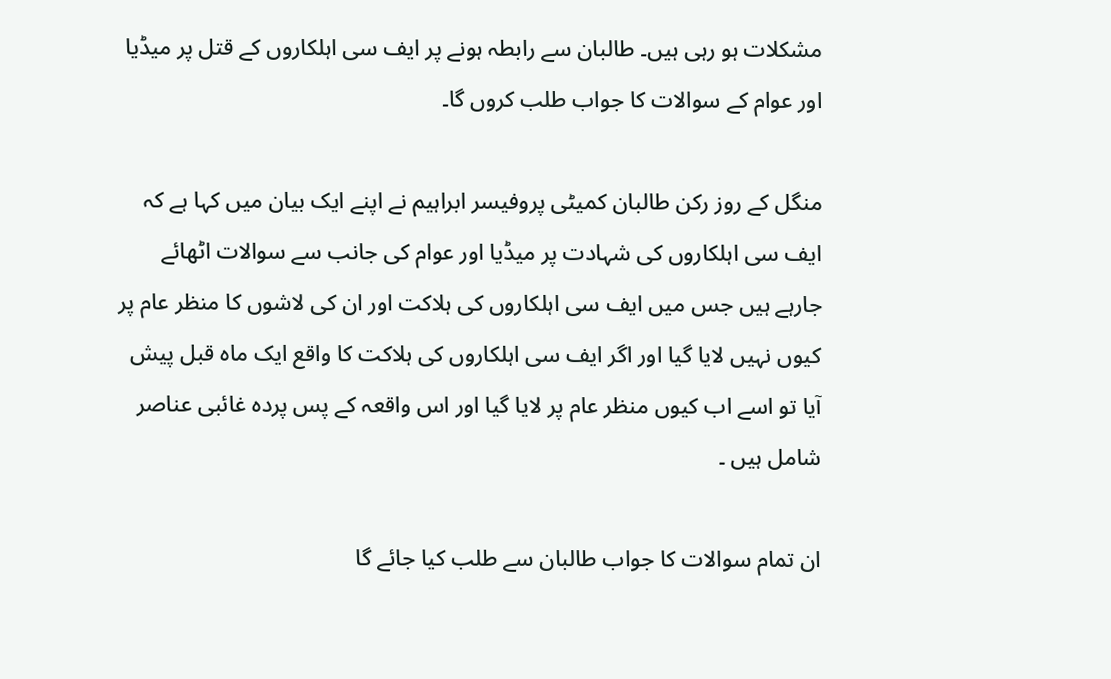مشکلات ہو رہی ہیں۔ طالبان سے رابطہ ہونے پر ایف سی اہلکاروں کے قتل پر میڈیا اور عوام کے سوالات کا جواب طلب کروں گا۔

منگل کے روز رکن طالبان کمیٹی پروفیسر ابراہیم نے اپنے ایک بیان میں کہا ہے کہ ایف سی اہلکاروں کی شہادت پر میڈیا اور عوام کی جانب سے سوالات اٹھائے جارہے ہیں جس میں ایف سی اہلکاروں کی ہلاکت اور ان کی لاشوں کا منظر عام پر کیوں نہیں لایا گیا اور اگر ایف سی اہلکاروں کی ہلاکت کا واقع ایک ماہ قبل پیش آیا تو اسے اب کیوں منظر عام پر لایا گیا اور اس واقعہ کے پس پردہ غائبی عناصر شامل ہیں ۔

ان تمام سوالات کا جواب طالبان سے طلب کیا جائے گا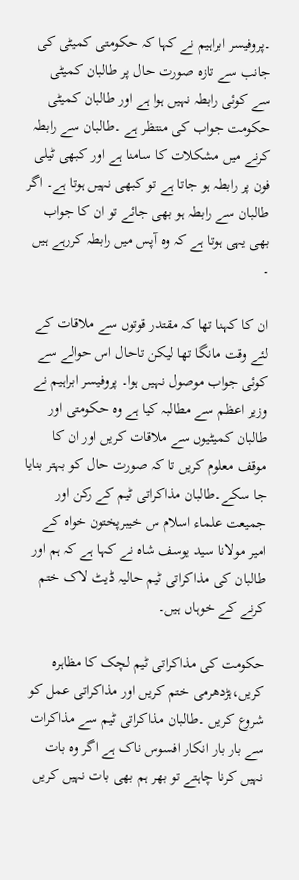۔پروفیسر ابراہیم نے کہا کہ حکومتی کمیٹی کی جانب سے تازہ صورت حال پر طالبان کمیٹی سے کوئی رابطہ نہیں ہوا ہے اور طالبان کمیٹی حکومت جواب کی منتظر ہے ۔طالبان سے رابطہ کرنے میں مشکلات کا سامنا ہے اور کبھی ٹیلی فون پر رابطہ ہو جاتا ہے تو کبھی نہیں ہوتا ہے۔ اگر طالبان سے رابطہ ہو بھی جائے تو ان کا جواب بھی یہی ہوتا ہے کہ وہ آپس میں رابطہ کررہے ہیں ۔

ان کا کہنا تھا کہ مقتدر قوتوں سے ملاقات کے لئے وقت مانگا تھا لیکن تاحال اس حوالے سے کوئی جواب موصول نہیں ہوا۔ پروفیسر ابراہیم نے وزیر اعظم سے مطالبہ کیا ہے وہ حکومتی اور طالبان کمیٹیوں سے ملاقات کریں اور ان کا موقف معلوم کریں تا کہ صورت حال کو بہتر بنایا جا سکے۔طالبان مذاکراتی ٹیم کے رکن اور جمیعت علماء اسلام س خیبرپختون خواہ کے امیر مولانا سید یوسف شاہ نے کہا ہے کہ ہم اور طالبان کی مذاکراتی ٹیم حالیہ ڈیٹ لاک ختم کرنے کے خوہاں ہیں۔

حکومت کی مذاکراتی ٹیم لچک کا مظاہرہ کریں،ہڑدھرمی ختم کریں اور مذاکراتی عمل کو شروع کریں ۔طالبان مذاکراتی ٹیم سے مذاکرات سے بار بار انکار افسوس ناک ہے اگر وہ بات نہیں کرنا چاہتے تو بھر ہم بھی بات نہیں کریں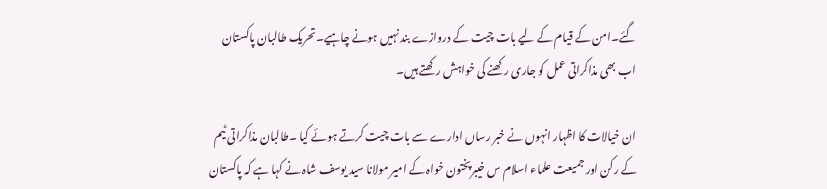گئے۔امن کے قیام کے لیے بات چیت کے دروازے بند نہیں ہونے چاہیے۔تحریک طالبان پاکستان اب بھی مذاکراتی عمل کو جاری رکھنے کی خواہش رکھتے ہیں۔

ان خیالات کا اظہار انہوں نے خبر رساں ادارے سے بات چیت کرتے ہوئے کیا ۔طالبان مذاکراتی ٹیم کے رکن اور جمیعت علماء اسلام س خیبرپختون خواہ کے امیر مولانا سید یوسف شاہ نے کہا ہے کہ پاکستان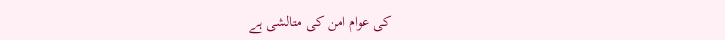کی عوام امن کی متالشی ہے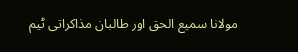مولانا سمیع الحق اور طالبان مذاکراتی ٹیم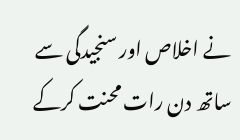نے اخلاص اور سنجیدگی سے ساتھ دن رات محنت کرکے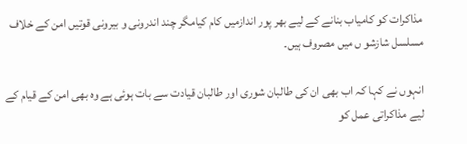مذاکرات کو کامیاب بنانے کے لیے بھر پور اندازمیں کام کیامگر چند اندرونی و بیرونی قوتیں امن کے خلاف مسلسل شازشو ں میں مصروف ہیں۔

انہوں نے کہا کہ اب بھی ان کی طالبان شوری اور طالبان قیادت سے بات ہوئی ہے وہ بھی امن کے قیام کے لیے مذاکراتی عمل کو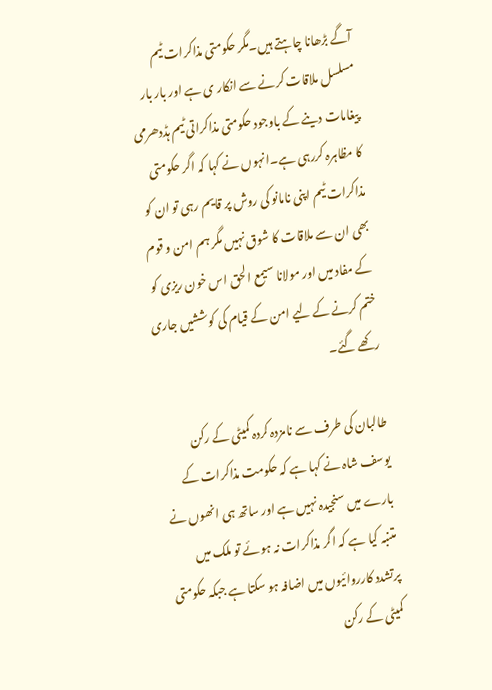آگے بڑھانا چاہتے ہیں۔مگر حکومتی مذاکرات ٹیم مسلسل ملاقات کرنے سے انکار ی ہے اور بار بار پیغامات دینے کے باوجود حکومتی مذاکراتی ٹیم ہڈدھرمی کا مظاہرہ کررہی ہے۔انہوں نے کہا کہ اگر حکومتی مذاکرات ٹیم اپنی نامانو کی روش پر قایم رہی تو ان کو بھی ان سے ملاقات کا شوق نہیں مگر ہم امن و قوم کے مفاد میں اور مولانا سیمع الحق اس خون ریزی کو ختم کرنے کے لیے امن کے قیام کی کوششیں جاری رکھے گئے۔

طالبان کی طرف سے نامزدہ کردہ کمیٹی کے رکن یوسف شاہ نے کہا ہے کہ حکومت مذاکرات کے بارے میں سنجیدہ نہیں ہے اور ساتھ ہی انھوں نے متنبہ کیا ہے کہ اگر مذاکرات نہ ہوئے تو ملک میں پرتشدد کارروائیوں میں اضافہ ہو سکتا ہے جبکہ حکومتی کمیٹی کے رکن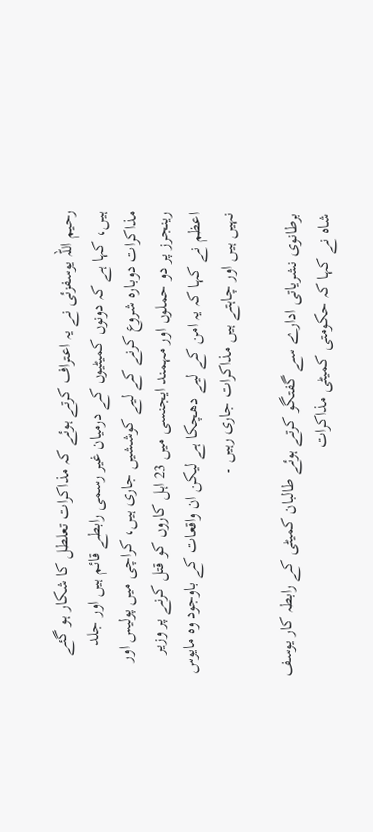رحیم اللہ یوسفزئی نے یہ اعتراف کرتے ہوئے کہ مذاکرات تعلطل کا شکار ہو گئے ہیں، کہا ہے کہ دونوں کمیٹیوں کے درمیان غیر رسمی رابطے قائم ہیں اور جلد مذاکرات دوبارہ شروع کرنے کے لیے کوششیں جاری ہیں، کراچی میں پولیس اور رینجرز پر دو حملوں اور مہمند ایجنسی میں 23 اہل کاروں کو قتل کرنے پر وزیر اعظم نے کہا کہ یہ امن کے لیے دھچکا ہے لیکن ان واقعات کے باوجود وہ مایوس نہیں ہیں اور چاہتے ہیں مذاکرات جاری رہیں ۔

برطانوی نشریاتی ادارے سے گفتگو کرتے ہوئے طالبان کمیٹی کے رابطہ کار یوسف شاہ نے کہا کہ حکومتی کمیٹی مذاکرات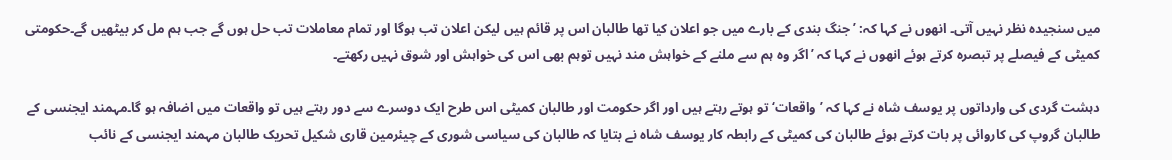میں سنجیدہ نظر نہیں آتی۔ انھوں نے کہا کہ: ’جنگ بندی کے بارے میں جو اعلان کیا تھا طالبان اس پر قائم ہیں لیکن اعلان تب ہوگا اور تمام معاملات تب حل ہوں گے جب ہم مل کر بیٹھیں گے۔حکومتی کمیٹی کے فیصلے پر تبصرہ کرتے ہوئے انھوں نے کہا کہ ’اگر وہ ہم سے ملنے کے خواہش مند نہیں توہم بھی اس کی خواہش اور شوق نہیں رکھتے۔

دہشت گردی کی وارداتوں پر یوسف شاہ نے کہا کہ ’واقعات‘ تو ہوتے رہتے ہیں اور اگر حکومت اور طالبان کمیٹی اس طرح ایک دوسرے سے دور رہتے ہیں تو واقعات میں اضافہ ہو گا۔مہمند ایجنسی کے طالبان گروپ کی کاروائی پر بات کرتے ہوئے طالبان کی کمیٹی کے رابطہ کار یوسف شاہ نے بتایا کہ طالبان کی سیاسی شوری کے چیئرمین قاری شکیل تحریک طالبان مہمند ایجنسی کے نائب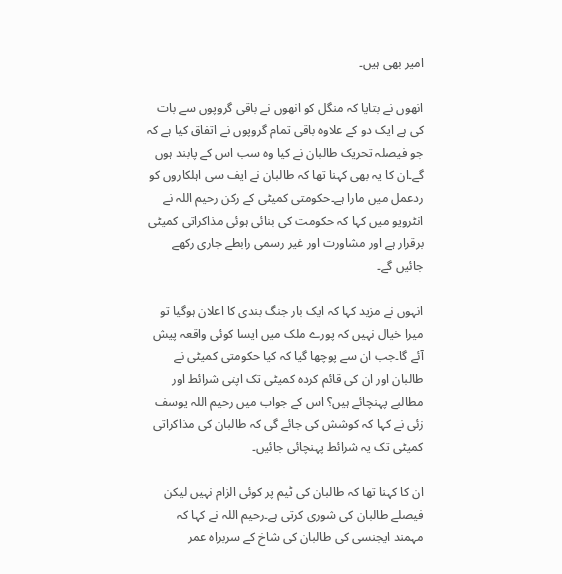امیر بھی ہیں۔

انھوں نے بتایا کہ منگل کو انھوں نے باقی گروپوں سے بات کی ہے ایک دو کے علاوہ باقی تمام گروپوں نے اتفاق کیا ہے کہ جو فیصلہ تحریک طالبان نے کیا وہ سب اس کے پابند ہوں گے۔ان کا یہ بھی کہنا تھا کہ طالبان نے ایف سی اہلکاروں کو ردعمل میں مارا ہے۔حکومتی کمیٹی کے رکن رحیم اللہ نے انٹرویو میں کہا کہ حکومت کی بنائی ہوئی مذاکراتی کمیٹی برقرار ہے اور مشاورت اور غیر رسمی رابطے جاری رکھے جائیں گے۔

انہوں نے مزید کہا کہ ایک بار جنگ بندی کا اعلان ہوگیا تو میرا خیال نہیں کہ پورے ملک میں ایسا کوئی واقعہ پیش آئے گا۔جب ان سے پوچھا گیا کہ کیا حکومتی کمیٹی نے طالبان اور ان کی قائم کردہ کمیٹی تک اپنی شرائط اور مطالبے پہنچائے ہیں؟ اس کے جواب میں رحیم اللہ یوسف زئی نے کہا کہ کوشش کی جائے گی کہ طالبان کی مذاکراتی کمیٹی تک یہ شرائط پہنچائی جائیں۔

ان کا کہنا تھا کہ طالبان کی ٹیم پر کوئی الزام نہیں لیکن فیصلے طالبان کی شوری کرتی ہے۔رحیم اللہ نے کہا کہ مہمند ایجنسی کی طالبان کی شاخ کے سربراہ عمر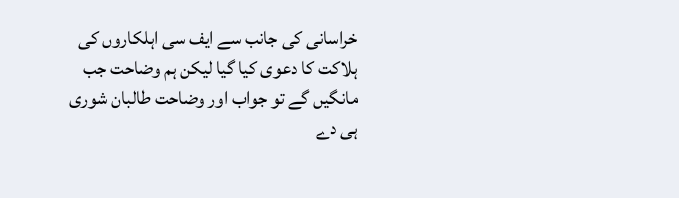خراسانی کی جانب سے ایف سی اہلکاروں کی ہلاکت کا دعوی کیا گیا لیکن ہم وضاحت جب مانگیں گے تو جواب اور وضاحت طالبان شوری ہی دے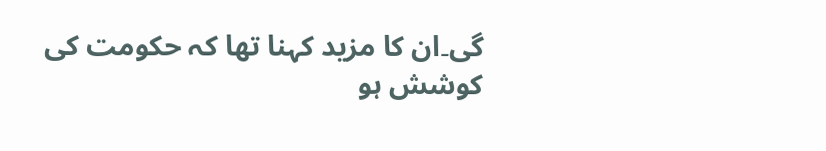گی۔ان کا مزید کہنا تھا کہ حکومت کی کوشش ہو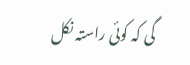گی کہ کوئی راستہ نکل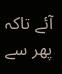آئے تاکہ پھر سے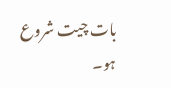بات چیت شروع ہو۔